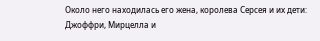Около него находилась его жена, королева Серсея и их дети: Джоффри, Мирцелла и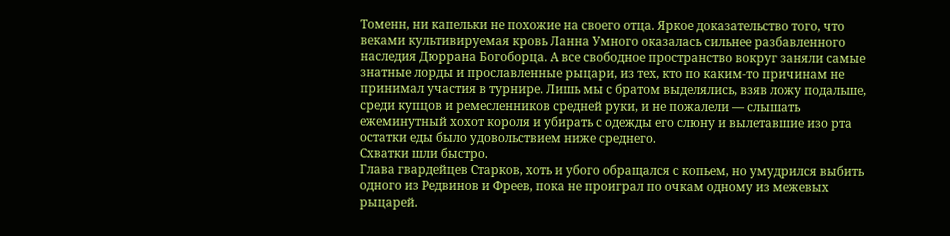Томенн, ни капельки не похожие на своего отца. Яркое доказательство того, что веками культивируемая кровь Ланна Умного оказалась сильнее разбавленного наследия Дюррана Богоборца. А все свободное пространство вокруг заняли самые знатные лорды и прославленные рыцари, из тех, кто по каким-то причинам не принимал участия в турнире. Лишь мы с братом выделялись, взяв ложу подальше, среди купцов и ремесленников средней руки, и не пожалели — слышать ежеминутный хохот короля и убирать с одежды его слюну и вылетавшие изо рта остатки еды было удовольствием ниже среднего.
Схватки шли быстро.
Глава гвардейцев Старков, хоть и убого обращался с копьем, но умудрился выбить одного из Редвинов и Фреев, пока не проиграл по очкам одному из межевых рыцарей.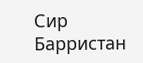Сир Барристан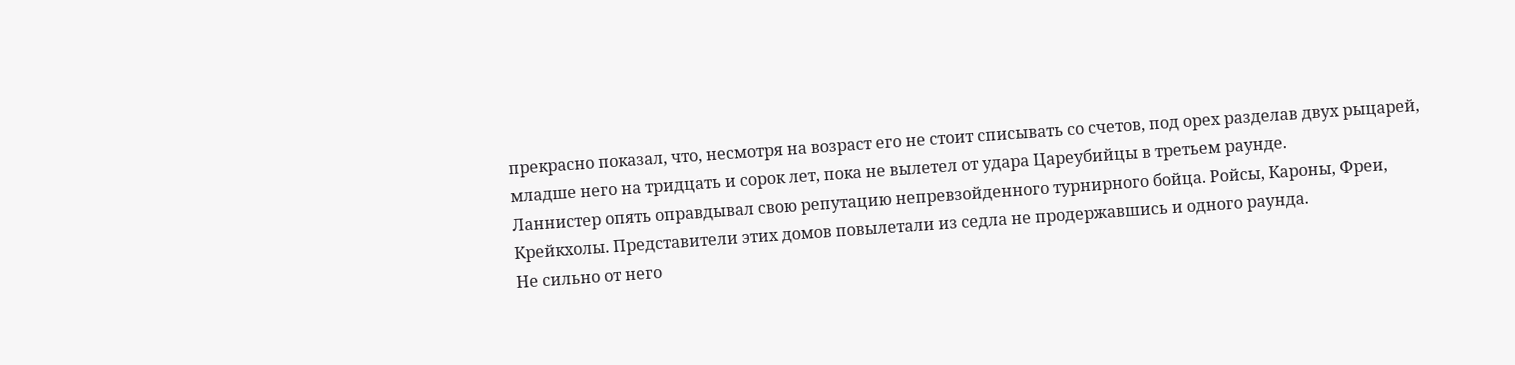прекрасно показал, что, несмотря на возраст его не стоит списывать со счетов, под орех разделав двух рыцарей, младше него на тридцать и сорок лет, пока не вылетел от удара Цареубийцы в третьем раунде.
Ланнистер опять оправдывал свою репутацию непревзойденного турнирного бойца. Ройсы, Кароны, Фреи, Крейкхолы. Представители этих домов повылетали из седла не продержавшись и одного раунда.
Не сильно от него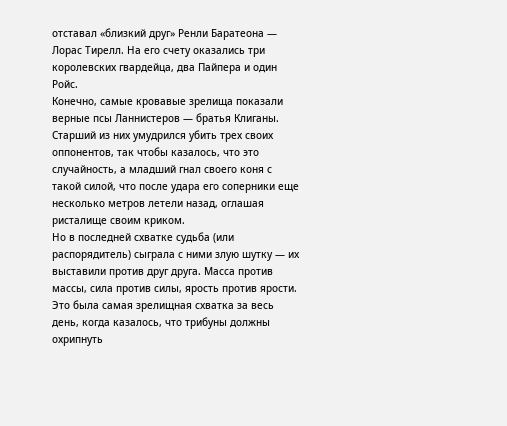отставал «близкий друг» Ренли Баратеона — Лорас Тирелл. На его счету оказались три королевских гвардейца, два Пайпера и один Ройс.
Конечно, самые кровавые зрелища показали верные псы Ланнистеров — братья Клиганы. Старший из них умудрился убить трех своих оппонентов, так чтобы казалось, что это случайность, а младший гнал своего коня с такой силой, что после удара его соперники еще несколько метров летели назад, оглашая ристалище своим криком.
Но в последней схватке судьба (или распорядитель) сыграла с ними злую шутку — их выставили против друг друга. Масса против массы, сила против силы, ярость против ярости. Это была самая зрелищная схватка за весь день, когда казалось, что трибуны должны охрипнуть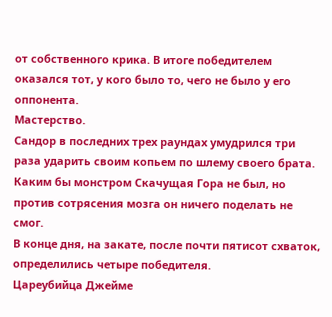от собственного крика. В итоге победителем оказался тот, у кого было то, чего не было у его оппонента.
Мастерство.
Сандор в последних трех раундах умудрился три раза ударить своим копьем по шлему своего брата. Каким бы монстром Скачущая Гора не был, но против сотрясения мозга он ничего поделать не смог.
В конце дня, на закате, после почти пятисот схваток, определились четыре победителя.
Цареубийца Джейме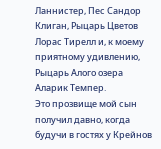Ланнистер, Пес Сандор Клиган, Рыцарь Цветов Лорас Тирелл и, к моему приятному удивлению, Рыцарь Алого озера Аларик Темпер.
Это прозвище мой сын получил давно, когда будучи в гостях у Крейнов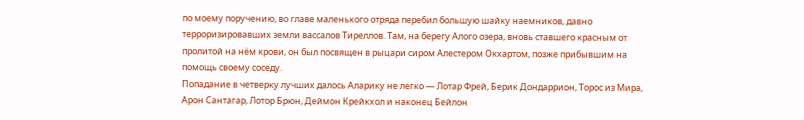по моему поручению, во главе маленького отряда перебил большую шайку наемников, давно терроризировавших земли вассалов Тиреллов. Там, на берегу Алого озера, вновь ставшего красным от пролитой на нём крови, он был посвящен в рыцари сиром Алестером Окхартом, позже прибывшим на помощь своему соседу.
Попадание в четверку лучших далось Аларику не легко — Лотар Фрей, Берик Дондаррион, Торос из Мира, Арон Сантагар, Лотор Брюн, Деймон Крейкхол и наконец Бейлон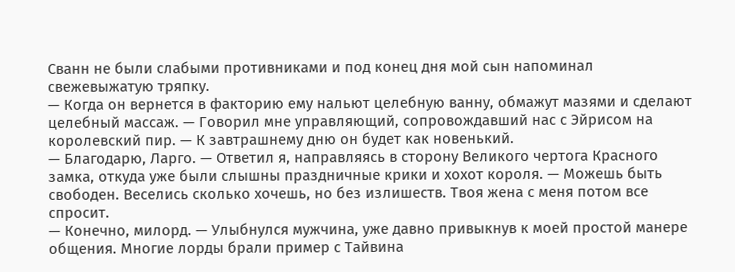Сванн не были слабыми противниками и под конец дня мой сын напоминал свежевыжатую тряпку.
— Когда он вернется в факторию ему нальют целебную ванну, обмажут мазями и сделают целебный массаж. — Говорил мне управляющий, сопровождавший нас с Эйрисом на королевский пир. — К завтрашнему дню он будет как новенький.
— Благодарю, Ларго. — Ответил я, направляясь в сторону Великого чертога Красного замка, откуда уже были слышны праздничные крики и хохот короля. — Можешь быть свободен. Веселись сколько хочешь, но без излишеств. Твоя жена с меня потом все спросит.
— Конечно, милорд. — Улыбнулся мужчина, уже давно привыкнув к моей простой манере общения. Многие лорды брали пример с Тайвина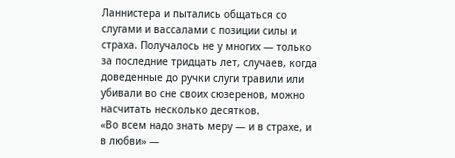Ланнистера и пытались общаться со слугами и вассалами с позиции силы и страха. Получалось не у многих — только за последние тридцать лет, случаев, когда доведенные до ручки слуги травили или убивали во сне своих сюзеренов, можно насчитать несколько десятков.
«Во всем надо знать меру — и в страхе, и в любви» —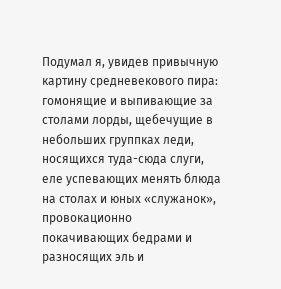Подумал я, увидев привычную картину средневекового пира: гомонящие и выпивающие за столами лорды, щебечущие в небольших группках леди, носящихся туда-сюда слуги, еле успевающих менять блюда на столах и юных «служанок», провокационно покачивающих бедрами и разносящих эль и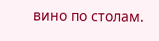вино по столам.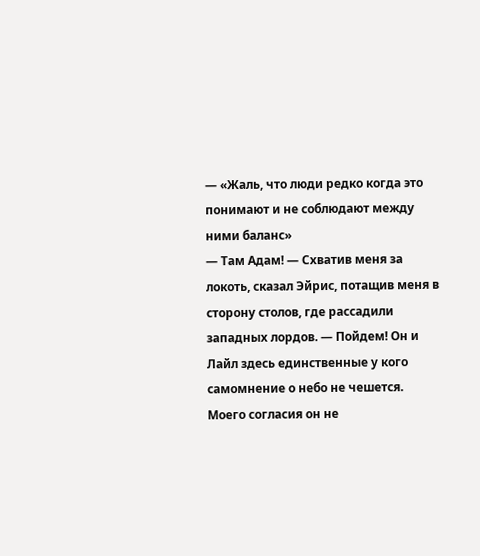— «Жаль, что люди редко когда это понимают и не соблюдают между ними баланс»
— Там Адам! — Схватив меня за локоть, сказал Эйрис, потащив меня в сторону столов, где рассадили западных лордов. — Пойдем! Он и Лайл здесь единственные у кого самомнение о небо не чешется.
Моего согласия он не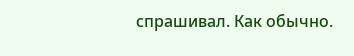спрашивал. Как обычно.